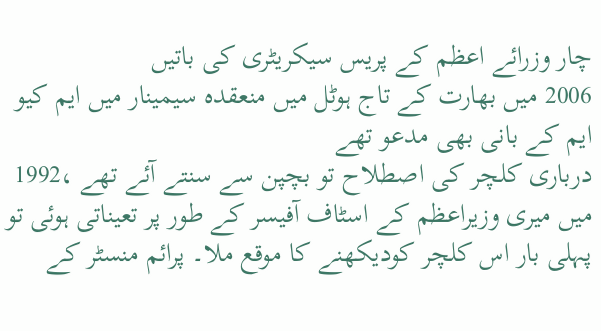چار وزرائے اعظم کے پریس سیکریٹری کی باتیں
2006 میں بھارت کے تاج ہوٹل میں منعقدہ سیمینار میں ایم کیو ایم کے بانی بھی مدعو تھے
درباری کلچر کی اصطلاح تو بچپن سے سنتے آئے تھے ،1992 میں میری وزیراعظم کے اسٹاف آفیسر کے طور پر تعیناتی ہوئی تو پہلی بار اس کلچر کودیکھنے کا موقع ملا۔ پرائم منسٹر کے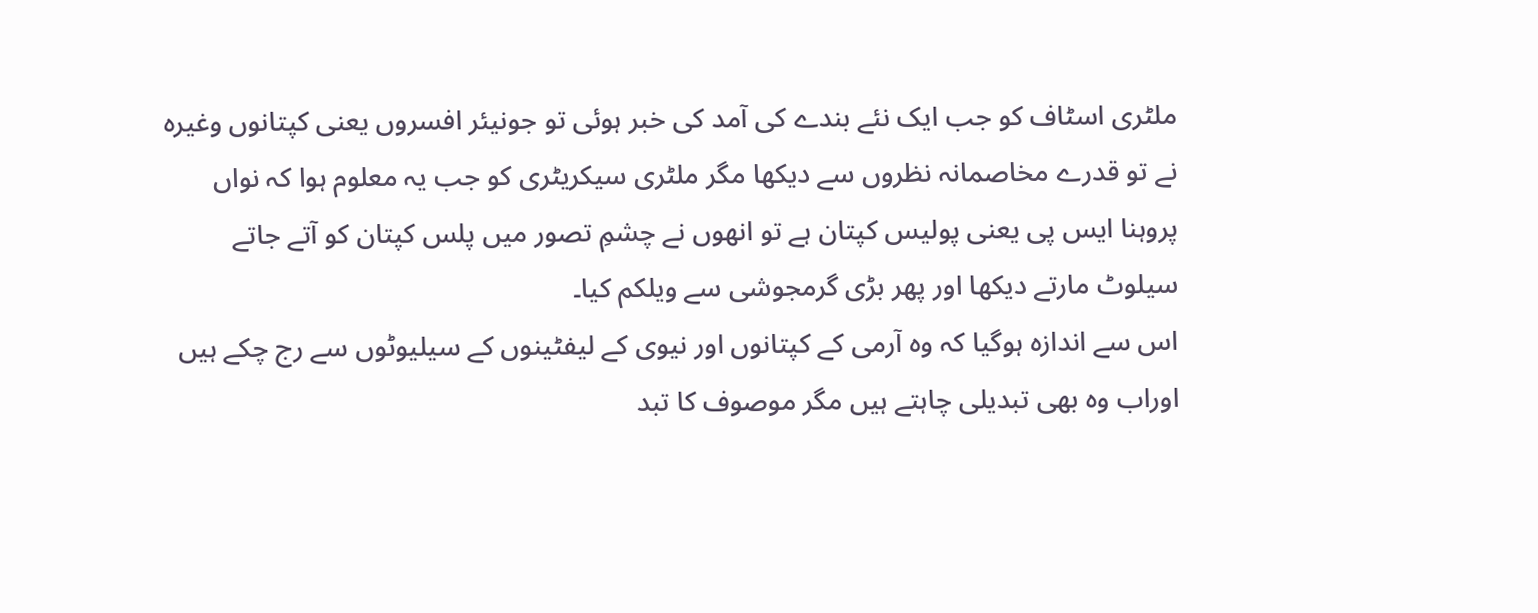ملٹری اسٹاف کو جب ایک نئے بندے کی آمد کی خبر ہوئی تو جونیئر افسروں یعنی کپتانوں وغیرہ نے تو قدرے مخاصمانہ نظروں سے دیکھا مگر ملٹری سیکریٹری کو جب یہ معلوم ہوا کہ نواں پروہنا ایس پی یعنی پولیس کپتان ہے تو انھوں نے چشمِ تصور میں پلس کپتان کو آتے جاتے سیلوٹ مارتے دیکھا اور پھر بڑی گرمجوشی سے ویلکم کیا۔
اس سے اندازہ ہوگیا کہ وہ آرمی کے کپتانوں اور نیوی کے لیفٹینوں کے سیلیوٹوں سے رج چکے ہیں اوراب وہ بھی تبدیلی چاہتے ہیں مگر موصوف کا تبد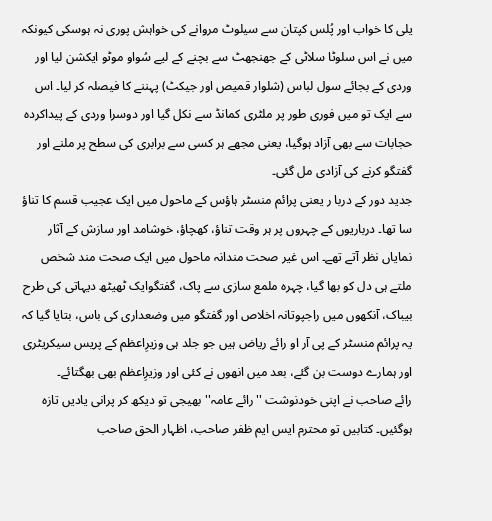یلی کا خواب اور پُلس کپتان سے سیلوٹ مروانے کی خواہش پوری نہ ہوسکی کیونکہ میں نے اس سلوٹا سلاٹی کے جھنجھٹ سے بچنے کے لیے سُواو موٹو ایکشن لیا اور وردی کے بجائے سول لباس (شلوار قمیص اور جیکٹ) پہننے کا فیصلہ کر لیا۔ اس سے ایک تو میں فوری طور پر ملٹری کمانڈ سے نکل گیا اور دوسرا وردی کے پیداکردہ حجابات سے بھی آزاد ہوگیا، یعنی مجھے ہر کسی سے برابری کی سطح پر ملنے اور گفتگو کرنے کی آزادی مل گئی۔
جدید دور کے دربا ر یعنی پرائم منسٹر ہاؤس کے ماحول میں ایک عجیب قسم کا تناؤ سا تھا۔ درباریوں کے چہروں پر ہر وقت تناؤ، کھچاؤ، خوشامد اور سازش کے آثار نمایاں نظر آتے تھے۔ اس غیر صحت مندانہ ماحول میں ایک صحت مند شخص ملتے ہی دل کو بھا گیا، چہرہ ملمع سازی سے پاک، گفتگوایک ٹھیٹھ دیہاتی کی طرح بیباک، آنکھوں میں راجپوتانہ اخلاص اور گفتگو میں وضعداری کی باس، بتایا گیا کہ یہ پرائم منسٹر کے پی آر او رائے ریاض ہیں جو جلد ہی وزیرِاعظم کے پریس سیکریٹری اور ہمارے دوست بن گئے، بعد میں انھوں نے کئی اور وزیرِاعظم بھی بھگتائے۔
رائے صاحب نے اپنی خودنوشت ''رائے عامہ'' بھیجی تو دیکھ کر پرانی یادیں تازہ ہوگئیں۔ کتابیں تو محترم ایس ایم ظفر صاحب، اظہار الحق صاحب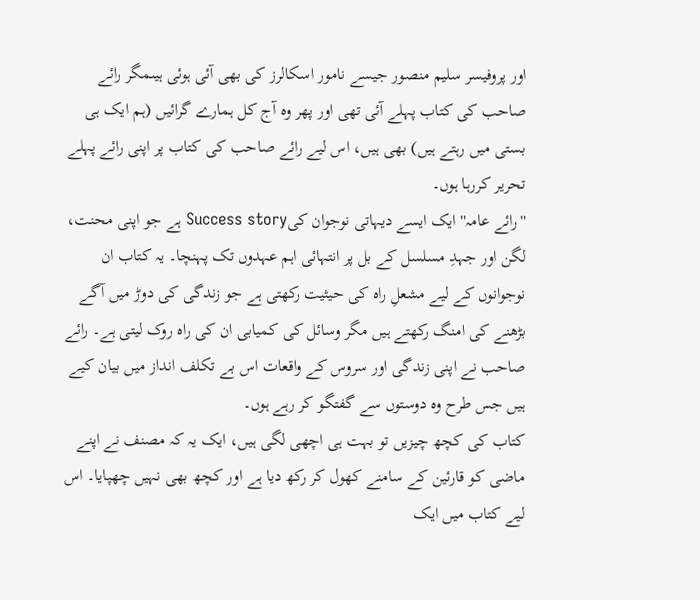اور پروفیسر سلیم منصور جیسے نامور اسکالرز کی بھی آئی ہوئی ہیںمگر رائے صاحب کی کتاب پہلے آئی تھی اور پھر وہ آج کل ہمارے گرائیں (ہم ایک ہی بستی میں رہتے ہیں) بھی ہیں، اس لیے رائے صاحب کی کتاب پر اپنی رائے پہلے تحریر کررہا ہوں۔
''رائے عامہ'' ایک ایسے دیہاتی نوجوان کیSuccess story ہے جو اپنی محنت، لگن اور جہدِ مسلسل کے بل پر انتہائی اہم عہدوں تک پہنچا۔ یہ کتاب ان نوجوانوں کے لیے مشعلِ راہ کی حیثیت رکھتی ہے جو زندگی کی دوڑ میں آگے بڑھنے کی امنگ رکھتے ہیں مگر وسائل کی کمیابی ان کی راہ روک لیتی ہے۔ رائے صاحب نے اپنی زندگی اور سروس کے واقعات اس بے تکلف انداز میں بیان کیے ہیں جس طرح وہ دوستوں سے گفتگو کر رہے ہوں۔
کتاب کی کچھ چیزیں تو بہت ہی اچھی لگی ہیں، ایک یہ کہ مصنف نے اپنے ماضی کو قارئین کے سامنے کھول کر رکھ دیا ہے اور کچھ بھی نہیں چھپایا۔ اس لیے کتاب میں ایک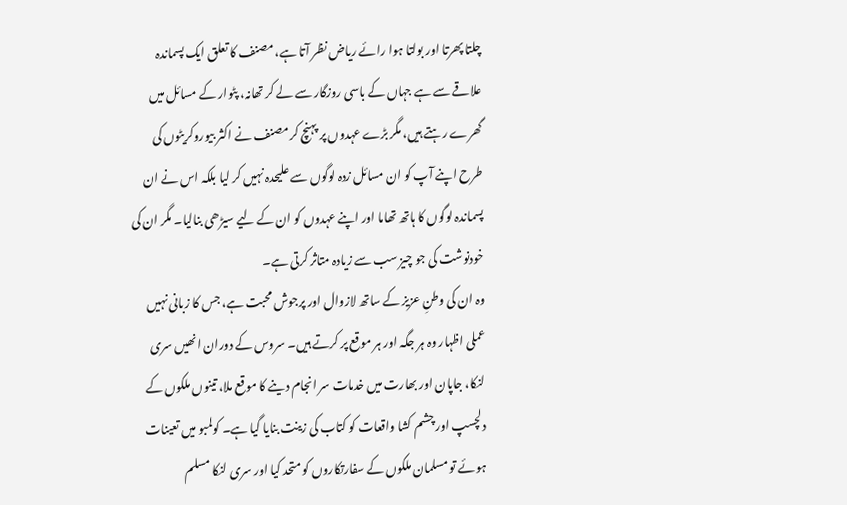چلتا پھرتا اور بولتا ہوا رائے ریاض نظر آتا ہے، مصنف کا تعلق ایک پسماندہ علاقے سے ہے جہاں کے باسی روزگار سے لے کر تھانہ، پٹوار کے مسائل میں گھرے رہتے ہیں، مگر بڑے عہدوں پر پہنچ کر مصنف نے اکثر بیوروکریٹوں کی طرح اپنے آپ کو ان مسائل زدہ لوگوں سے علیحدہ نہیں کر لیا بلکہ اس نے ان پسماندہ لوگوں کا ہاتھ تھاما اور اپنے عہدوں کو ان کے لیے سیڑھی بنالیا۔ مگر ان کی خودنوشت کی جو چیز سب سے زیادہ متاثر کرتی ہے۔
وہ ان کی وطنِ عزیز کے ساتھ لازوال اور پرجوش محبت ہے، جس کا زبانی نہیں عملی اظہار وہ ہر جگہ اور ہر موقع پر کرتے ہیں۔ سروس کے دوران انھیں سری لنکا، جاپان اور بھارت میں خدمات سر انجام دینے کا موقع ملا، تینوں ملکوں کے دلچسپ اور چشم کشا واقعات کو کتاب کی زینت بنایا گیا ہے۔ کولمبو میں تعینات ہوئے تو مسلمان ملکوں کے سفارتکاروں کو متحد کیا اور سری لنکا مسلم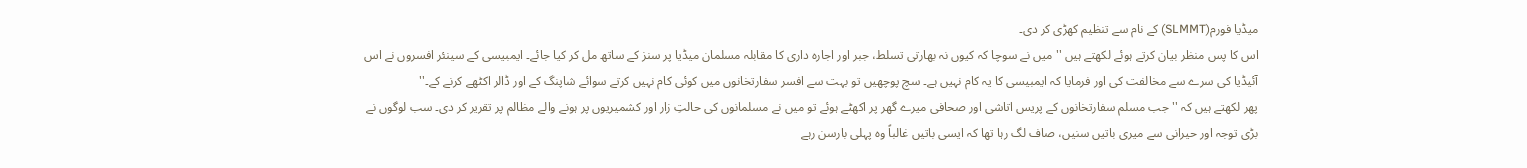میڈیا فورم(SLMMT) کے نام سے تنظیم کھڑی کر دی۔
اس کا پس منظر بیان کرتے ہوئے لکھتے ہیں ''میں نے سوچا کہ کیوں نہ بھارتی تسلط، جبر اور اجارہ داری کا مقابلہ مسلمان میڈیا پر سنز کے ساتھ مل کر کیا جائے۔ ایمبیسی کے سینئر افسروں نے اس آئیڈیا کی سرے سے مخالفت کی اور فرمایا کہ ایمبیسی کا یہ کام نہیں ہے۔ سچ پوچھیں تو بہت سے افسر سفارتخانوں میں کوئی کام نہیں کرتے سوائے شاپنگ کے اور ڈالر اکٹھے کرنے کے۔''
پھر لکھتے ہیں کہ ''جب مسلم سفارتخانوں کے پریس اتاشی اور صحافی میرے گھر پر اکھٹے ہوئے تو میں نے مسلمانوں کی حالتِ زار اور کشمیریوں پر ہونے والے مظالم پر تقریر کر دی۔ سب لوگوں نے بڑی توجہ اور حیرانی سے میری باتیں سنیں، صاف لگ رہا تھا کہ ایسی باتیں غالباً وہ پہلی بارسن رہے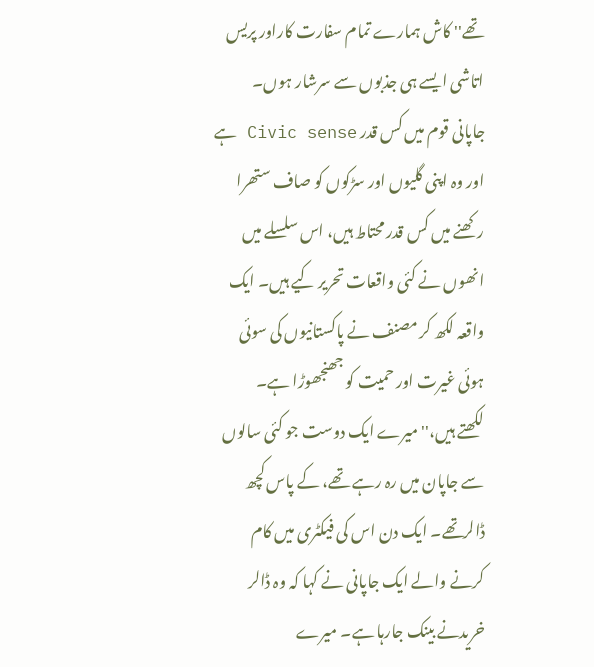تھے'' کاش ہمارے تمام سفارت کاراور پریس اتاشی ایسے ہی جذبوں سے سرشار ہوں۔
جاپانی قوم میں کس قدر Civic sense ہے اور وہ اپنی گلیوں اور سڑکوں کو صاف ستھرا رکھنے میں کس قدر محتاط ہیں، اس سلسلے میں انھوں نے کئی واقعات تحریر کیے ہیں۔ ایک واقعہ لکھ کر مصنف نے پاکستانیوں کی سوئی ہوئی غیرت اور حمیت کو جھنجھوڑا ہے۔
لکھتے ہیں،''میرے ایک دوست جو کئی سالوں سے جاپان میں رہ رہے تھے، کے پاس کچھ ڈالرتھے۔ ایک دن اس کی فیکٹری میں کام کرنے والے ایک جاپانی نے کہا کہ وہ ڈالر خریدنے بینک جارہا ہے۔ میرے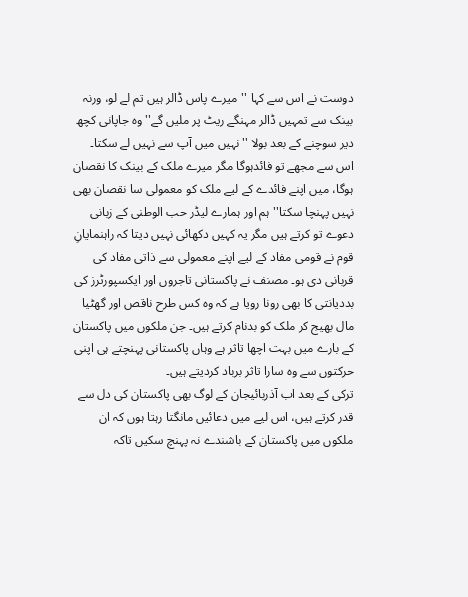دوست نے اس سے کہا ''میرے پاس ڈالر ہیں تم لے لو، ورنہ بینک سے تمہیں ڈالر مہنگے ریٹ پر ملیں گے'' وہ جاپانی کچھ دیر سوچنے کے بعد بولا ''نہیں میں آپ سے نہیں لے سکتا۔
اس سے مجھے تو فائدہوگا مگر میرے ملک کے بینک کا نقصان ہوگا، میں اپنے فائدے کے لیے ملک کو معمولی سا نقصان بھی نہیں پہنچا سکتا'' ہم اور ہمارے لیڈر حب الوطنی کے زبانی دعوے تو کرتے ہیں مگر یہ کہیں دکھائی نہیں دیتا کہ راہنمایانِ قوم نے قومی مفاد کے لیے اپنے معمولی سے ذاتی مفاد کی قربانی دی ہو۔ مصنف نے پاکستانی تاجروں اور ایکسپورٹرز کی بددیانتی کا بھی رونا رویا ہے کہ وہ کس طرح ناقص اور گھٹیا مال بھیج کر ملک کو بدنام کرتے ہیں۔ جن ملکوں میں پاکستان کے بارے میں بہت اچھا تاثر ہے وہاں پاکستانی پہنچتے ہی اپنی حرکتوں سے وہ سارا تاثر برباد کردیتے ہیں۔
ترکی کے بعد اب آذربائیجان کے لوگ بھی پاکستان کی دل سے قدر کرتے ہیں، اس لیے میں دعائیں مانگتا رہتا ہوں کہ ان ملکوں میں پاکستان کے باشندے نہ پہنچ سکیں تاکہ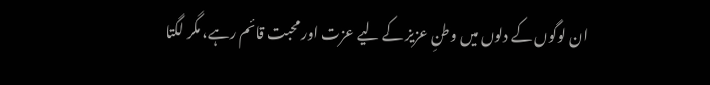ان لوگوں کے دلوں میں وطنِ عزیز کے لیے عزت اور محبت قائم رہے، مگر لگتا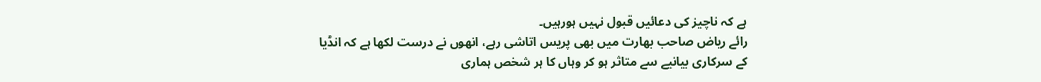ہے کہ ناچیز کی دعائیں قبول نہیں ہورہیں۔
رائے ریاض صاحب بھارت میں بھی پریس اتاشی رہے، انھوں نے درست لکھا ہے کہ انڈیا کے سرکاری بیانیے سے متاثر ہو کر وہاں کا ہر شخص ہماری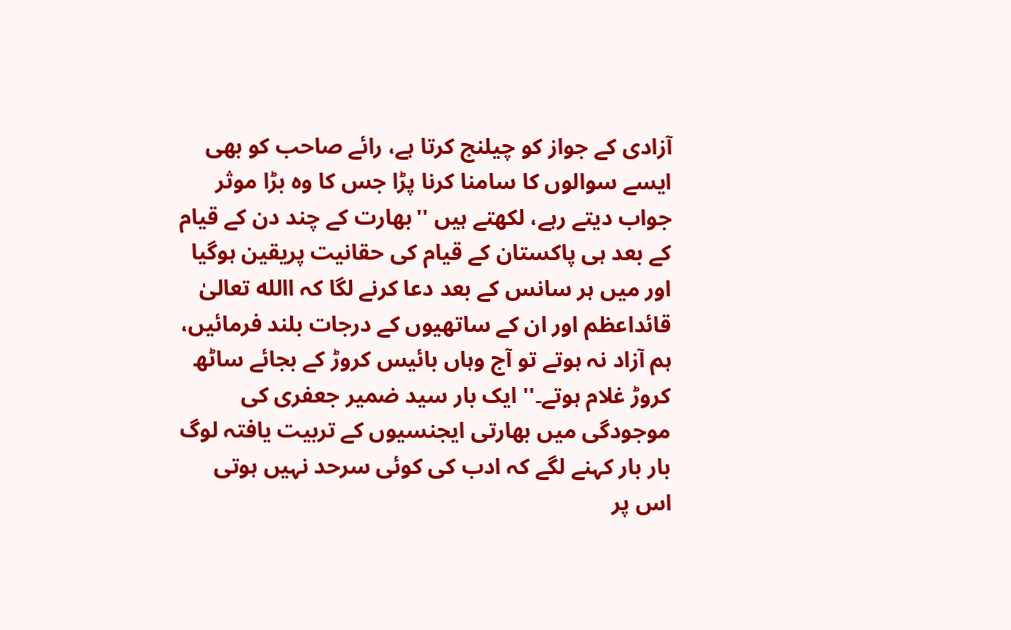آزادی کے جواز کو چیلنج کرتا ہے، رائے صاحب کو بھی ایسے سوالوں کا سامنا کرنا پڑا جس کا وہ بڑا موثر جواب دیتے رہے، لکھتے ہیں ''بھارت کے چند دن کے قیام کے بعد ہی پاکستان کے قیام کی حقانیت پریقین ہوگیا اور میں ہر سانس کے بعد دعا کرنے لگا کہ االله تعالیٰ قائداعظم اور ان کے ساتھیوں کے درجات بلند فرمائیں، ہم آزاد نہ ہوتے تو آج وہاں بائیس کروڑ کے بجائے ساٹھ کروڑ غلام ہوتے۔'' ایک بار سید ضمیر جعفری کی موجودگی میں بھارتی ایجنسیوں کے تربیت یافتہ لوگ بار بار کہنے لگے کہ ادب کی کوئی سرحد نہیں ہوتی اس پر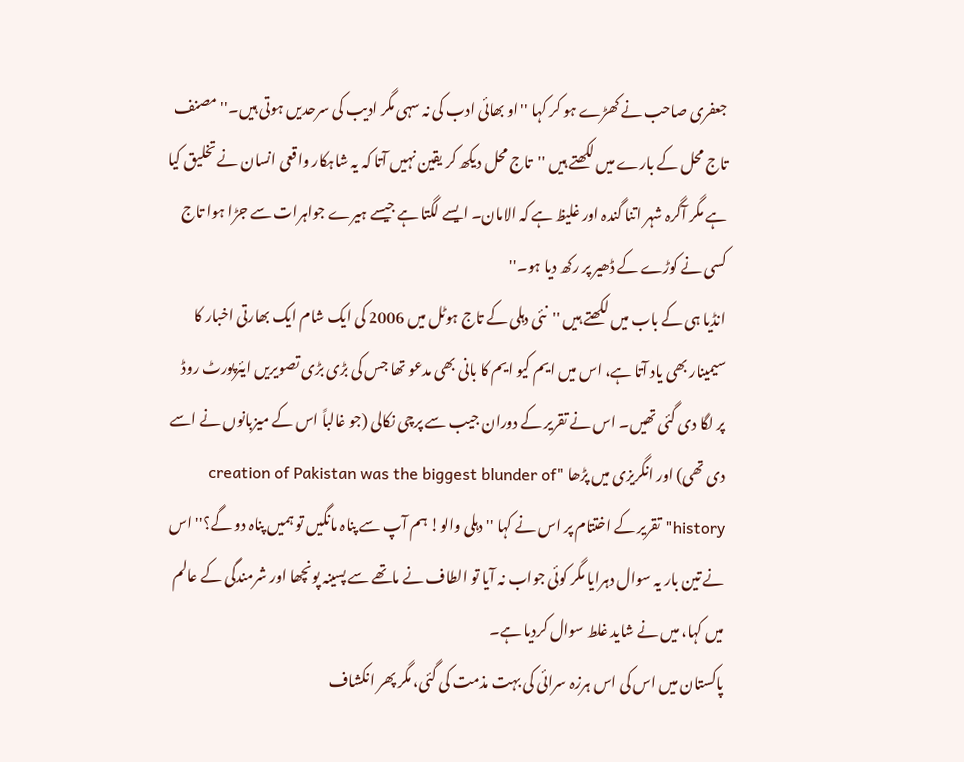جعفری صاحب نے کھڑے ہو کر کہا ''او بھائی ادب کی نہ سہی مگر ادیب کی سرحدیں ہوتی ہیں۔'' مصنف تاج محل کے بارے میں لکھتے ہیں ''تاج محل دیکھ کر یقین نہیں آتا کہ یہ شاہکار واقعی انسان نے تخلیق کیا ہے مگر آگرہ شہر اتنا گندہ اور غلیظ ہے کہ الامان۔ ایسے لگتا ہے جیسے ہیرے جواہرات سے جڑا ہوا تاج کسی نے کوڑے کے ڈھیر پر رکھ دیا ہو۔''
انڈیا ہی کے باب میں لکھتے ہیں ''نئی دہلی کے تاج ہوٹل میں 2006 کی ایک شام ایک بھارتی اخبار کا سیمینار بھی یاد آتا ہے، اس میں ایم کیو ایم کا بانی بھی مدعو تھا جس کی بڑی بڑی تصویریں ایئرپورٹ روڈ پر لگا دی گئی تھیں۔ اس نے تقریر کے دوران جیب سے پرچی نکالی (جو غالباً اس کے میزبانوں نے اسے دی تھی) اور انگریزی میں پڑھا "creation of Pakistan was the biggest blunder of history" تقریر کے اختتام پر اس نے کہا ''دہلی والو! ہم آپ سے پناہ مانگیں تو ہمیں پناہ دو گے؟'' اس نے تین بار یہ سوال دہرایا مگر کوئی جواب نہ آیا تو الطاف نے ماتھے سے پسینہ پونچھا اور شرمندگی کے عالم میں کہا، میں نے شاید غلط سوال کردیا ہے۔
پاکستان میں اس کی اس ہرزہ سرائی کی بہت مذمت کی گئی، مگر پھر انکشاف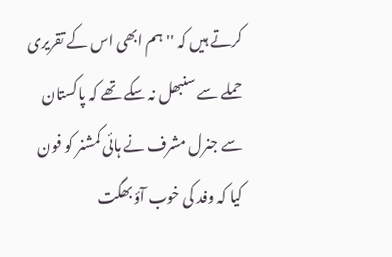کرتے ہیں کہ ''ہم ابھی اس کے تقریری حملے سے سنبھل نہ سکے تھے کہ پاکستان سے جنرل مشرف نے ہائی کمشنر کو فون کیا کہ وفد کی خوب آؤ بھگت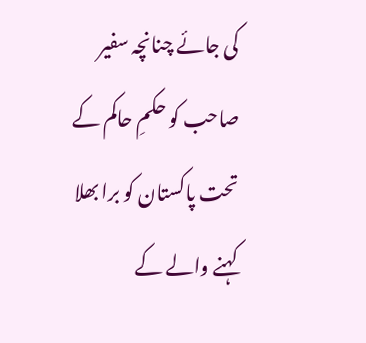کی جائے چنانچہ سفیر صاحب کو حکمِ حاکم کے تحت پاکستان کو برا بھلا کہنے والے کے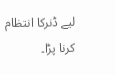لیے ڈنرکا انتظام کرنا پڑا۔